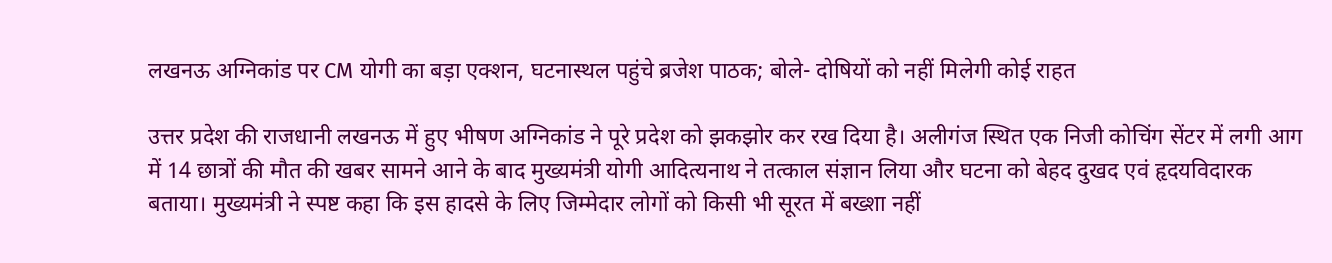लखनऊ अग्निकांड पर CM योगी का बड़ा एक्शन, घटनास्थल पहुंचे ब्रजेश पाठक; बोले- दोषियों को नहीं मिलेगी कोई राहत

उत्तर प्रदेश की राजधानी लखनऊ में हुए भीषण अग्निकांड ने पूरे प्रदेश को झकझोर कर रख दिया है। अलीगंज स्थित एक निजी कोचिंग सेंटर में लगी आग में 14 छात्रों की मौत की खबर सामने आने के बाद मुख्यमंत्री योगी आदित्यनाथ ने तत्काल संज्ञान लिया और घटना को बेहद दुखद एवं हृदयविदारक बताया। मुख्यमंत्री ने स्पष्ट कहा कि इस हादसे के लिए जिम्मेदार लोगों को किसी भी सूरत में बख्शा नहीं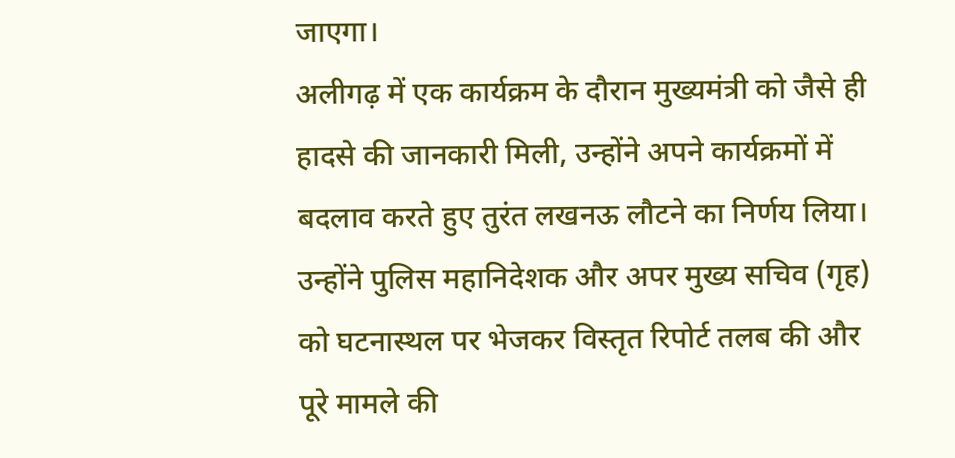जाएगा।
अलीगढ़ में एक कार्यक्रम के दौरान मुख्यमंत्री को जैसे ही हादसे की जानकारी मिली, उन्होंने अपने कार्यक्रमों में बदलाव करते हुए तुरंत लखनऊ लौटने का निर्णय लिया। उन्होंने पुलिस महानिदेशक और अपर मुख्य सचिव (गृह) को घटनास्थल पर भेजकर विस्तृत रिपोर्ट तलब की और पूरे मामले की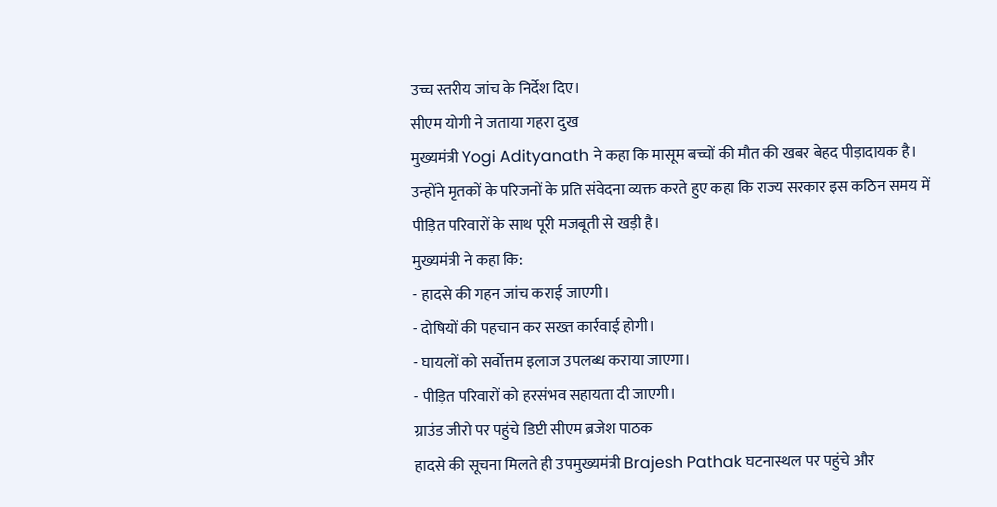उच्च स्तरीय जांच के निर्देश दिए।
सीएम योगी ने जताया गहरा दुख
मुख्यमंत्री Yogi Adityanath ने कहा कि मासूम बच्चों की मौत की खबर बेहद पीड़ादायक है। उन्होंने मृतकों के परिजनों के प्रति संवेदना व्यक्त करते हुए कहा कि राज्य सरकार इस कठिन समय में पीड़ित परिवारों के साथ पूरी मजबूती से खड़ी है।
मुख्यमंत्री ने कहा कि:
- हादसे की गहन जांच कराई जाएगी।
- दोषियों की पहचान कर सख्त कार्रवाई होगी।
- घायलों को सर्वोत्तम इलाज उपलब्ध कराया जाएगा।
- पीड़ित परिवारों को हरसंभव सहायता दी जाएगी।
ग्राउंड जीरो पर पहुंचे डिप्टी सीएम ब्रजेश पाठक
हादसे की सूचना मिलते ही उपमुख्यमंत्री Brajesh Pathak घटनास्थल पर पहुंचे और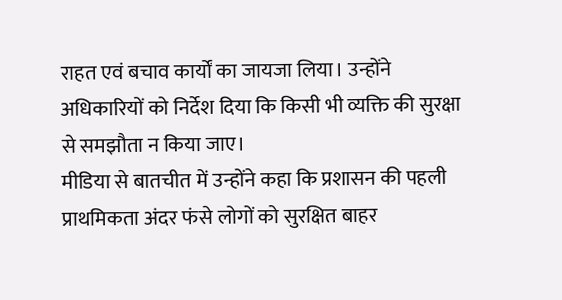राहत एवं बचाव कार्यों का जायजा लिया। उन्होंने अधिकारियों को निर्देश दिया कि किसी भी व्यक्ति की सुरक्षा से समझौता न किया जाए।
मीडिया से बातचीत में उन्होंने कहा कि प्रशासन की पहली प्राथमिकता अंदर फंसे लोगों को सुरक्षित बाहर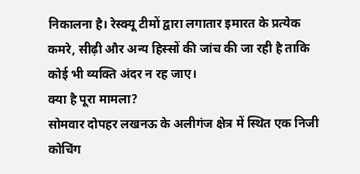निकालना है। रेस्क्यू टीमों द्वारा लगातार इमारत के प्रत्येक कमरे, सीढ़ी और अन्य हिस्सों की जांच की जा रही है ताकि कोई भी व्यक्ति अंदर न रह जाए।
क्या है पूरा मामला?
सोमवार दोपहर लखनऊ के अलीगंज क्षेत्र में स्थित एक निजी कोचिंग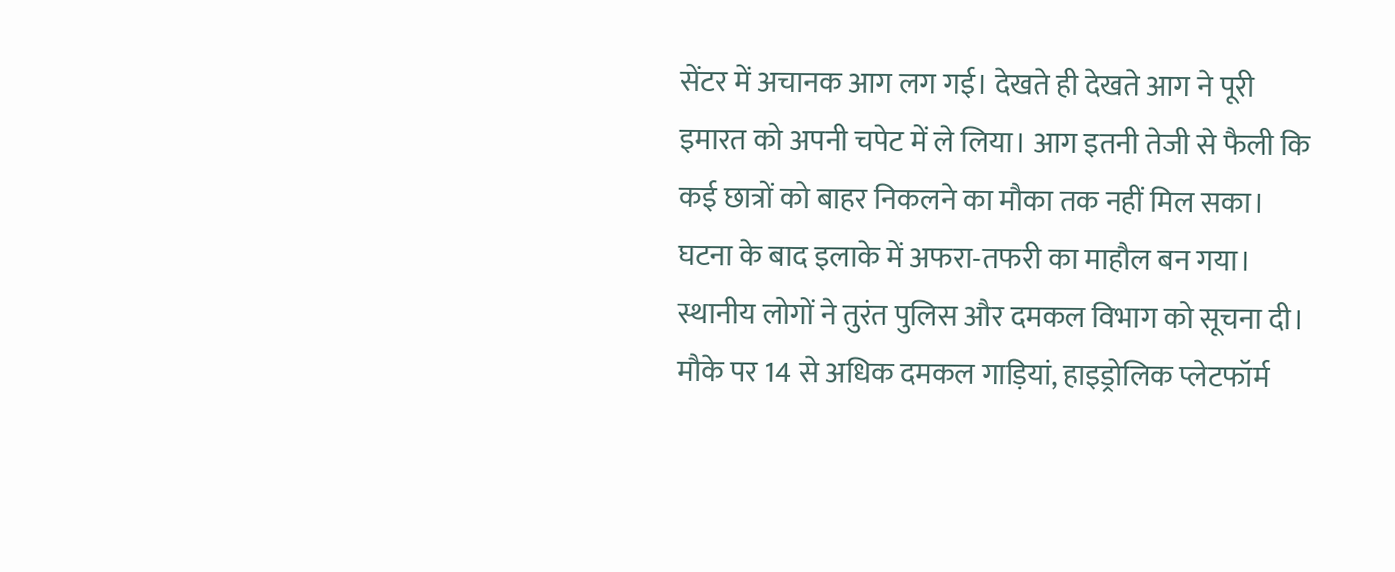सेंटर में अचानक आग लग गई। देखते ही देखते आग ने पूरी इमारत को अपनी चपेट में ले लिया। आग इतनी तेजी से फैली कि कई छात्रों को बाहर निकलने का मौका तक नहीं मिल सका।
घटना के बाद इलाके में अफरा-तफरी का माहौल बन गया। स्थानीय लोगों ने तुरंत पुलिस और दमकल विभाग को सूचना दी। मौके पर 14 से अधिक दमकल गाड़ियां, हाइड्रोलिक प्लेटफॉर्म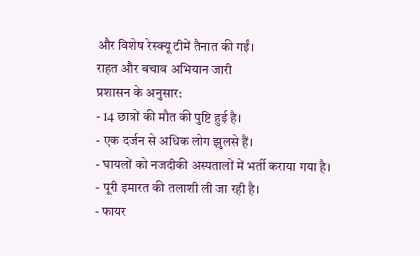और विशेष रेस्क्यू टीमें तैनात की गईं।
राहत और बचाव अभियान जारी
प्रशासन के अनुसार:
- 14 छात्रों की मौत की पुष्टि हुई है।
- एक दर्जन से अधिक लोग झुलसे हैं।
- घायलों को नजदीकी अस्पतालों में भर्ती कराया गया है।
- पूरी इमारत की तलाशी ली जा रही है।
- फायर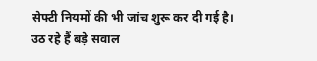सेफ्टी नियमों की भी जांच शुरू कर दी गई है।
उठ रहे हैं बड़े सवाल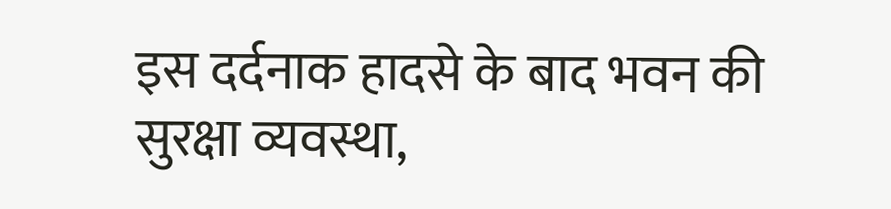इस दर्दनाक हादसे के बाद भवन की सुरक्षा व्यवस्था,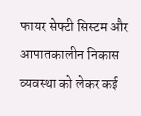फायर सेफ्टी सिस्टम और आपातकालीन निकास व्यवस्था को लेकर कई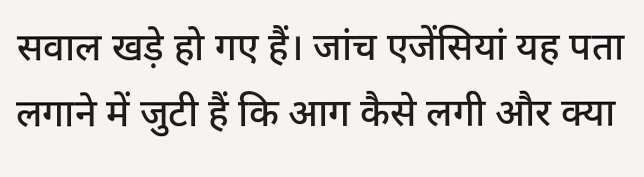सवाल खड़े हो गए हैं। जांच एजेंसियां यह पता लगाने में जुटी हैं कि आग कैसे लगी और क्या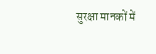सुरक्षा मानकों में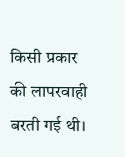किसी प्रकार की लापरवाही बरती गई थी।